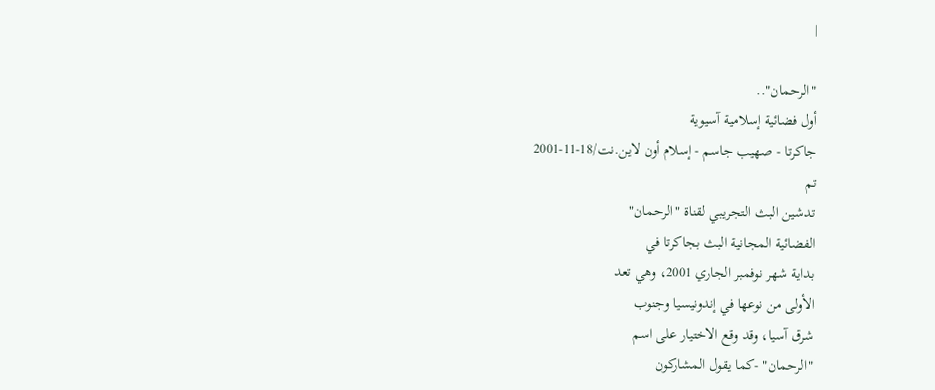|

"الرحمان"..
أول فضائية إسلامية آسيوية
جاكرتا - صهيب جاسم - إسلام أون لاين.نت/18-11-2001
تم
تدشين البث التجريبي لقناة "الرحمان"
الفضائية المجانية البث بجاكرتا في
بداية شهر نوفمبر الجاري 2001، وهي تعد
الأولى من نوعها في إندونيسيا وجنوب
شرق آسيا، وقد وقع الاختيار على اسم
"الرحمان" -كما يقول المشاركون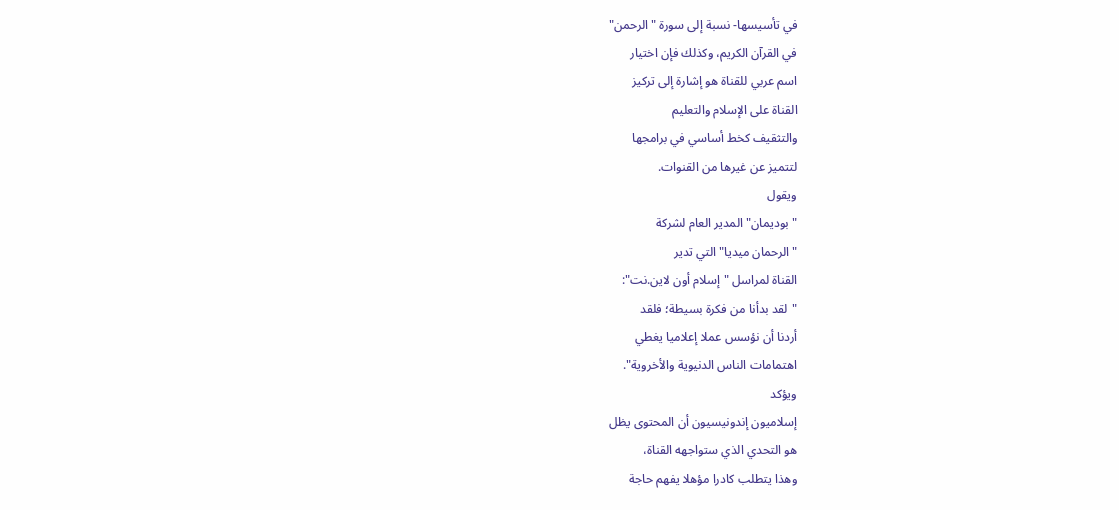في تأسيسها- نسبة إلى سورة "الرحمن"
في القرآن الكريم، وكذلك فإن اختيار
اسم عربي للقناة هو إشارة إلى تركيز
القناة على الإسلام والتعليم
والتثقيف كخط أساسي في برامجها
لتتميز عن غيرها من القنوات.
ويقول
"بوديمان" المدير العام لشركة
"الرحمان ميديا" التي تدير
القناة لمراسل "إسلام أون لاين.نت":
"لقد بدأنا من فكرة بسيطة؛ فلقد
أردنا أن نؤسس عملا إعلاميا يغطي
اهتمامات الناس الدنيوية والأخروية".
ويؤكد
إسلاميون إندونيسيون أن المحتوى يظل
هو التحدي الذي ستواجهه القناة،
وهذا يتطلب كادرا مؤهلا يفهم حاجة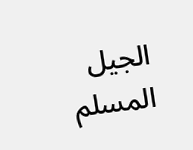الجيل المسلم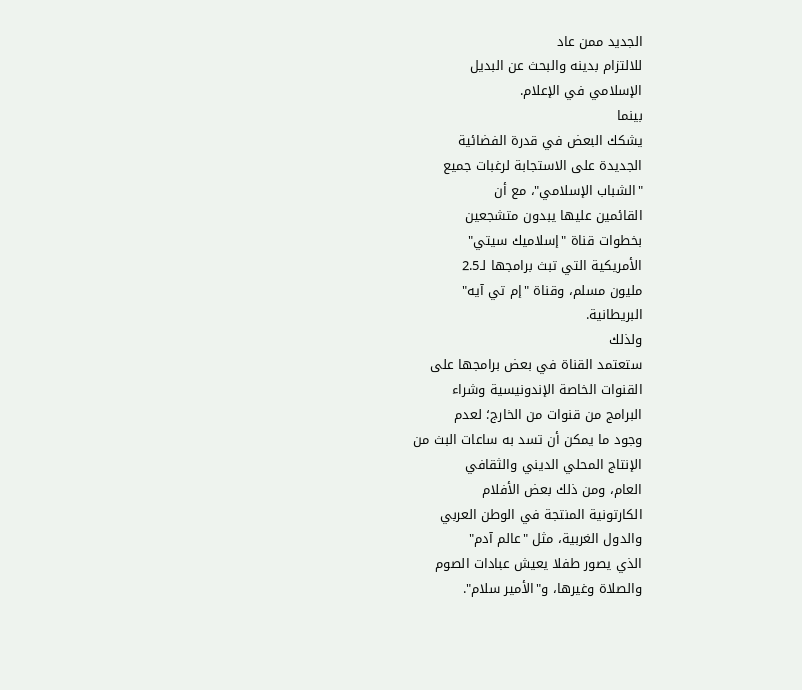الجديد ممن عاد
للالتزام بدينه والبحث عن البديل
الإسلامي في الإعلام.
بينما
يشكك البعض في قدرة الفضائية
الجديدة على الاستجابة لرغبات جميع
"الشباب الإسلامي"، مع أن
القائمين عليها يبدون متشجعين
بخطوات قناة "إسلاميك سيتي"
الأمريكية التي تبث برامجها لـ2.5
مليون مسلم، وقناة "إم تي آيه"
البريطانية.
ولذلك
ستعتمد القناة في بعض برامجها على
القنوات الخاصة الإندونيسية وشراء
البرامج من قنوات من الخارج؛ لعدم
وجود ما يمكن أن تسد به ساعات البث من
الإنتاج المحلي الديني والثقافي
العام، ومن ذلك بعض الأفلام
الكارتونية المنتجة في الوطن العربي
والدول الغربية، مثل "عالم آدم"
الذي يصور طفلا يعيش عبادات الصوم
والصلاة وغيرها، و"الأمير سلام".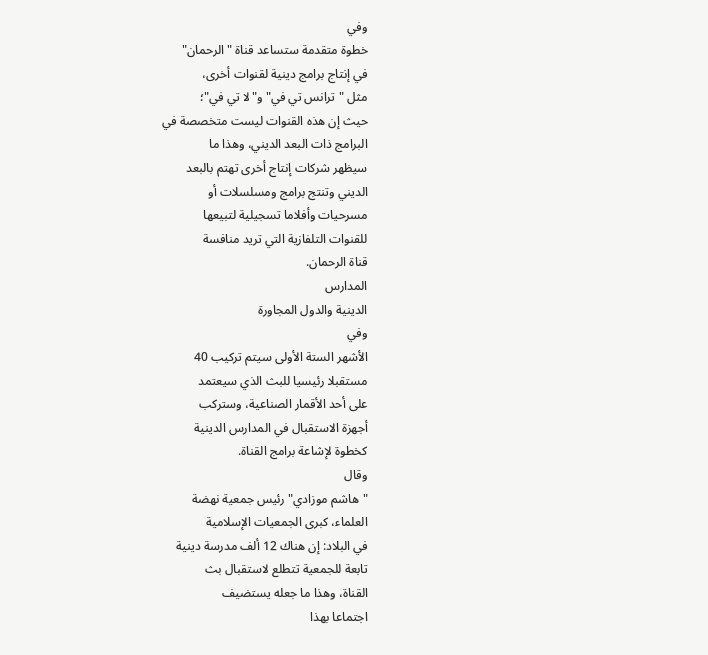وفي
خطوة متقدمة ستساعد قناة "الرحمان"
في إنتاج برامج دينية لقنوات أخرى،
مثل "ترانس تي في" و"لا تي في"؛
حيث إن هذه القنوات ليست متخصصة في
البرامج ذات البعد الديني، وهذا ما
سيظهر شركات إنتاج أخرى تهتم بالبعد
الديني وتنتج برامج ومسلسلات أو
مسرحيات وأفلاما تسجيلية لتبيعها
للقنوات التلفازية التي تريد منافسة
قناة الرحمان.
المدارس
الدينية والدول المجاورة
وفي
الأشهر الستة الأولى سيتم تركيب 40
مستقبلا رئيسيا للبث الذي سيعتمد
على أحد الأقمار الصناعية، وستركب
أجهزة الاستقبال في المدارس الدينية
كخطوة لإشاعة برامج القناة.
وقال
"هاشم موزادي" رئيس جمعية نهضة
العلماء، كبرى الجمعيات الإسلامية
في البلاد: إن هناك 12 ألف مدرسة دينية
تابعة للجمعية تتطلع لاستقبال بث
القناة، وهذا ما جعله يستضيف
اجتماعا بهذا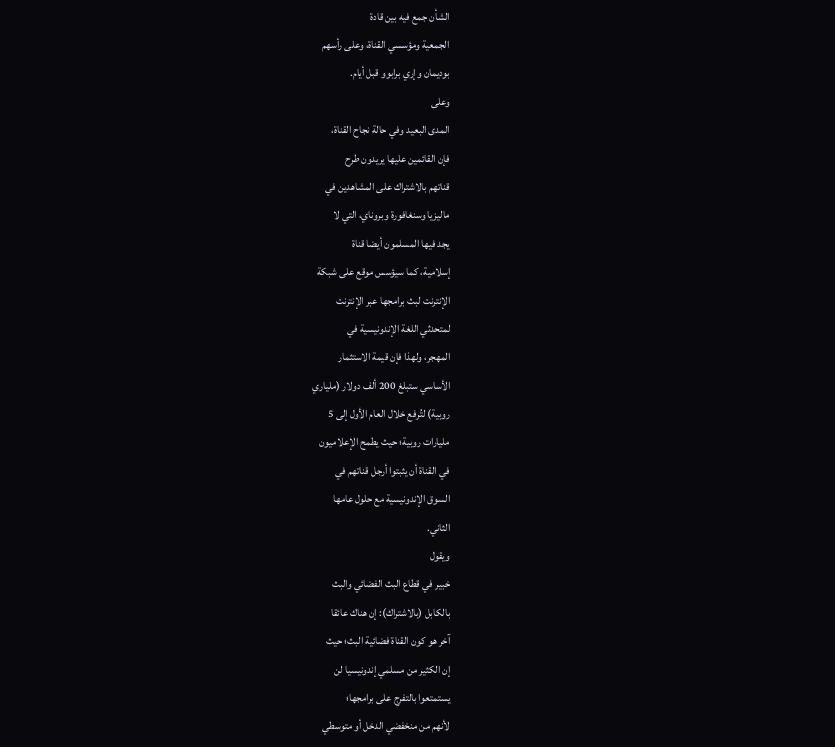الشأن جمع فيه بين قادة
الجمعية ومؤسسي القناة، وعلى رأسهم
بوديمان وإري برابوو قبل أيام.
وعلى
المدى البعيد وفي حالة نجاح القناة،
فإن القائمين عليها يريدون طرح
قناتهم بالاشتراك على المشاهدين في
ماليزيا وسنغافورة وبروناي، التي لا
يجد فيها المسلمون أيضا قناة
إسلامية، كما سيؤسس موقع على شبكة
الإنترنت لبث برامجها عبر الإنترنت
لمتحدثي اللغة الإندونيسية في
المهجر، ولهذا فإن قيمة الاستثمار
الأساسي ستبلغ 200 ألف دولار (ملياري
روبية) لتُرفع خلال العام الأول إلى 5
مليارات روبية؛ حيث يطمح الإعلاميون
في القناة أن يثبتوا أرجل قناتهم في
السوق الإندونيسية مع حلول عامها
الثاني.
ويقول
خبير في قطاع البث الفضائي والبث
بالكابل (بالاشتراك): إن هناك عائقا
آخر هو كون القناة فضائية البث؛ حيث
إن الكثير من مسلمي إندونيسيا لن
يستمتعوا بالتفرج على برامجها؛
لأنهم من منخفضي الدخل أو متوسطي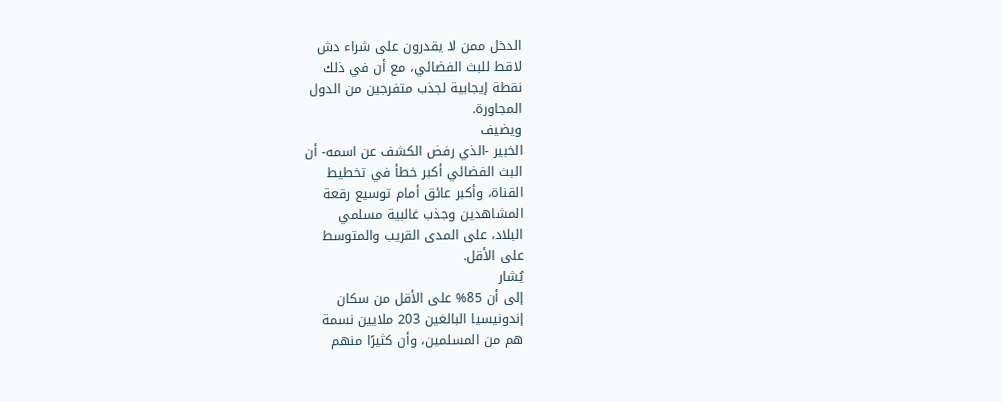الدخل ممن لا يقدرون على شراء دش
لاقط للبث الفضائي، مع أن في ذلك
نقطة إيجابية لجذب متفرجين من الدول
المجاورة.
ويضيف
الخبير -الذي رفض الكشف عن اسمه- أن
البث الفضائي أكبر خطأ في تخطيط
القناة، وأكبر عائق أمام توسيع رقعة
المشاهدين وجذب غالبية مسلمي
البلاد، على المدى القريب والمتوسط
على الأقل.
يُشار
إلى أن 85% على الأقل من سكان
إندونيسيا البالغين 203 ملايين نسمة
هم من المسلمين، وأن كثيرًا منهم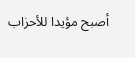أصبح مؤيدا للأحزاب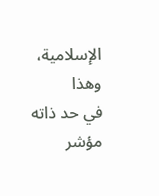الإسلامية، وهذا
في حد ذاته مؤشر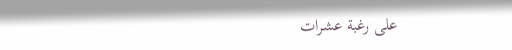على رغبة عشرات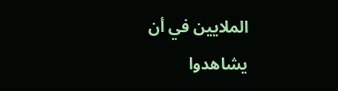الملايين في أن يشاهدوا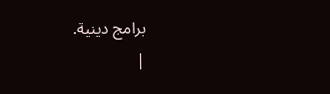برامج دينية.
|